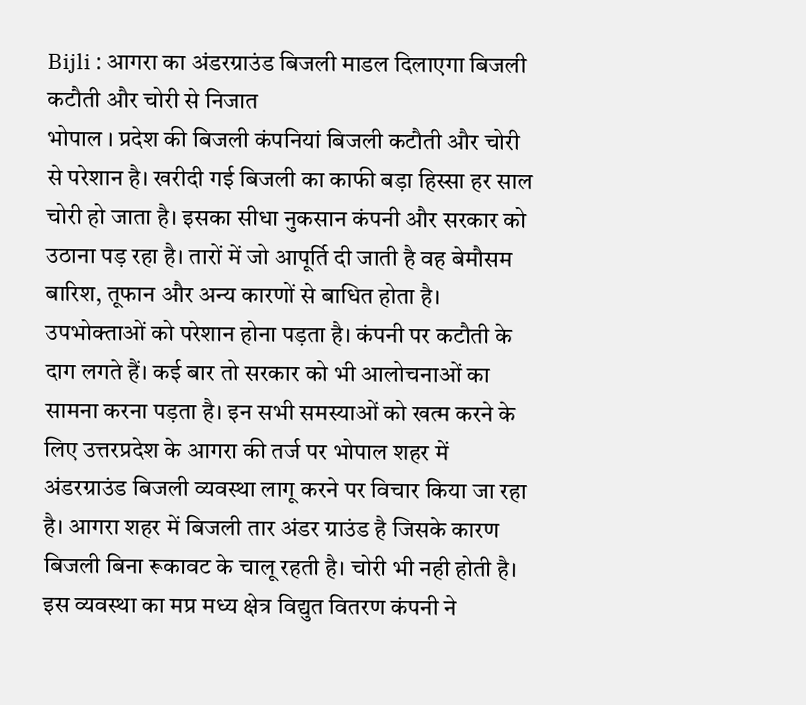Bijli : आगरा का अंडरग्राउंड बिजली माडल दिलाएगा बिजली कटौती और चोरी से निजात
भोपाल । प्रदेश की बिजली कंपनियां बिजली कटौती और चोरी से परेशान है। खरीदी गई बिजली का काफी बड़ा हिस्सा हर साल चोरी हो जाता है। इसका सीधा नुकसान कंपनी और सरकार को उठाना पड़ रहा है। तारों में जो आपूर्ति दी जाती है वह बेमौसम बारिश, तूफान और अन्य कारणों से बाधित होता है। उपभोक्ताओं को परेशान होना पड़ता है। कंपनी पर कटौती के दाग लगते हैं। कई बार तो सरकार को भी आलोचनाओं का सामना करना पड़ता है। इन सभी समस्याओं को खत्म करने के लिए उत्तरप्रदेश के आगरा की तर्ज पर भोपाल शहर में अंडरग्राउंड बिजली व्यवस्था लागू करने पर विचार किया जा रहा है। आगरा शहर में बिजली तार अंडर ग्राउंड है जिसके कारण बिजली बिना रूकावट के चालू रहती है। चोरी भी नही होती है। इस व्यवस्था का मप्र मध्य क्षेत्र विद्युत वितरण कंपनी ने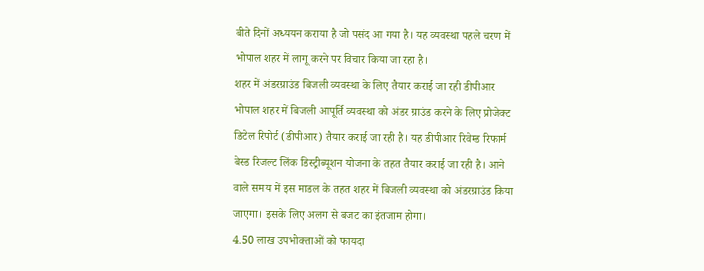बीते दिनों अध्ययन कराया है जो पसंद आ गया है। यह व्यवस्था पहले चरण में भोपाल शहर में लागू करने पर विचार किया जा रहा है।
शहर में अंडरग्राउंड बिजली व्यवस्था के लिए तैयार कराई जा रही डीपीआर
भोपाल शहर में बिजली आपूर्ति व्यवस्था को अंडर ग्राउंड करने के लिए प्रोजेक्ट डिटेल रिपोर्ट (डीपीआर) तैयार कराई जा रही है। यह डीपीआर रिवेम्ड रिफार्म बेस्ड रिजल्ट लिंक डिस्ट्रीब्यूशन योजना के तहत तैयार कराई जा रही है। आने वाले समय में इस माडल के तहत शहर में बिजली व्यवस्था को अंडरग्राउंड किया जाएगा। इसके लिए अलग से बजट का इंतजाम होगा।
4.50 लाख उपभोक्ताओं को फायदा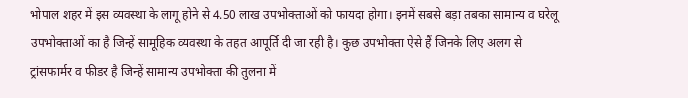भोपाल शहर में इस व्यवस्था के लागू होने से 4.50 लाख उपभोक्ताओं को फायदा होगा। इनमें सबसे बड़ा तबका सामान्य व घरेलू उपभोक्ताओं का है जिन्हें सामूहिक व्यवस्था के तहत आपूर्ति दी जा रही है। कुछ उपभोक्ता ऐसे हैं जिनके लिए अलग से ट्रांसफार्मर व फीडर है जिन्हें सामान्य उपभोक्ता की तुलना में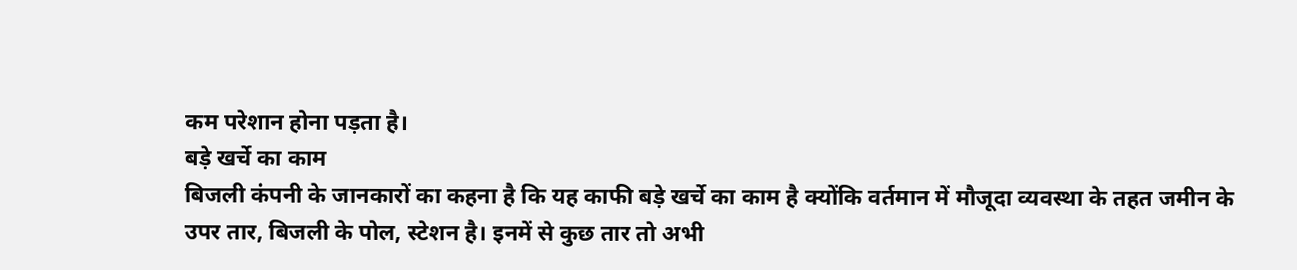कम परेशान होना पड़ता है।
बड़े खर्चे का काम
बिजली कंपनी के जानकारों का कहना है कि यह काफी बड़े खर्चे का काम है क्योंकि वर्तमान में मौजूदा व्यवस्था के तहत जमीन के उपर तार, बिजली के पोल, स्टेशन है। इनमें से कुछ तार तो अभी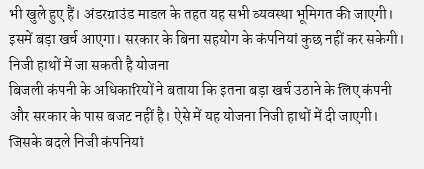भी खुले हुए हैं। अंडरग्राउंड माडल के तहत यह सभी व्यवस्था भूमिगत की जाएगी। इसमें बड़ा खर्च आएगा। सरकार के बिना सहयोग के कंपनियां कुछ नहीं कर सकेगी।
निजी हाथों में जा सकती है योजना
बिजली कंपनी के अधिकारियों ने बताया कि इतना बड़ा खर्च उठाने के लिए कंपनी और सरकार के पास बजट नहीं है। ऐसे में यह योजना निजी हाथों में दी जाएगी। जिसके बदले निजी कंपनियां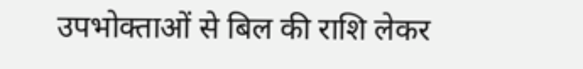उपभोक्ताओं से बिल की राशि लेकर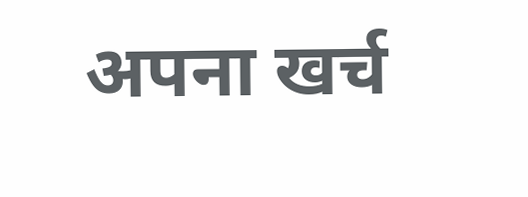अपना खर्च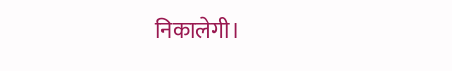निकालेगी।